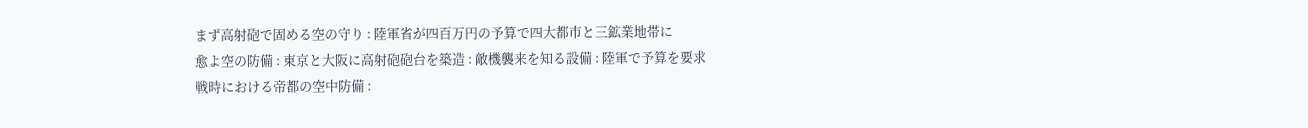まず高射砲で固める空の守り : 陸軍省が四百万円の予算で四大都市と三鉱業地帯に
愈よ空の防備 : 東京と大阪に高射砲砲台を築造 : 敵機襲来を知る設備 : 陸軍で予算を要求
戦時における帝都の空中防備 :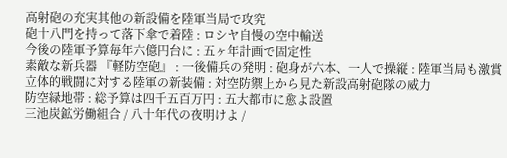高射砲の充実其他の新設備を陸軍当局で攻究
砲十八門を持って落下傘で着陸 : ロシヤ自慢の空中輸送
今後の陸軍予算毎年六億円台に : 五ヶ年計画で固定性
素敵な新兵器 『軽防空砲』 : 一後備兵の発明 : 砲身が六本、一人で操縦 : 陸軍当局も激賞
立体的戦闘に対する陸軍の新装備 : 対空防禦上から見た新設高射砲隊の威力
防空緑地帯 : 総予算は四千五百万円 : 五大都市に愈よ設置
三池炭鉱労働組合 / 八十年代の夜明けよ /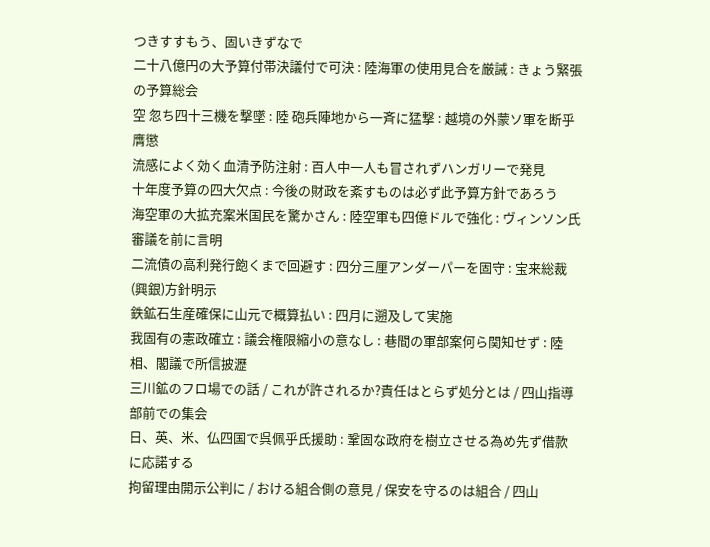つきすすもう、固いきずなで
二十八億円の大予算付帯決議付で可決 : 陸海軍の使用見合を厳誡 : きょう緊張の予算総会
空 忽ち四十三機を撃墜 : 陸 砲兵陣地から一斉に猛撃 : 越境の外蒙ソ軍を断乎膺懲
流感によく効く血清予防注射 : 百人中一人も冒されずハンガリーで発見
十年度予算の四大欠点 : 今後の財政を紊すものは必ず此予算方針であろう
海空軍の大拡充案米国民を驚かさん : 陸空軍も四億ドルで強化 : ヴィンソン氏審議を前に言明
二流債の高利発行飽くまで回避す : 四分三厘アンダーパーを固守 : 宝来総裁(興銀)方針明示
鉄鉱石生産確保に山元で概算払い : 四月に遡及して実施
我固有の憲政確立 : 議会権限縮小の意なし : 巷間の軍部案何ら関知せず : 陸相、閣議で所信披瀝
三川鉱のフロ場での話 / これが許されるか?責任はとらず処分とは / 四山指導部前での集会
日、英、米、仏四国で呉佩乎氏援助 : 鞏固な政府を樹立させる為め先ず借款に応諾する
拘留理由開示公判に / おける組合側の意見 / 保安を守るのは組合 / 四山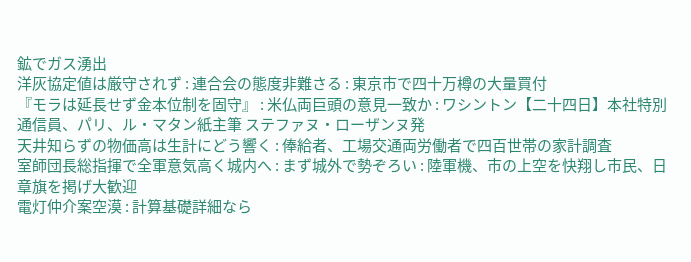鉱でガス湧出
洋灰協定値は厳守されず : 連合会の態度非難さる : 東京市で四十万樽の大量買付
『モラは延長せず金本位制を固守』 : 米仏両巨頭の意見一致か : ワシントン【二十四日】本社特別通信員、パリ、ル・マタン紙主筆 ステファヌ・ローザンヌ発
天井知らずの物価高は生計にどう響く : 俸給者、工場交通両労働者で四百世帯の家計調査
室師団長総指揮で全軍意気高く城内へ : まず城外で勢ぞろい : 陸軍機、市の上空を快翔し市民、日章旗を掲げ大歓迎
電灯仲介案空漠 : 計算基礎詳細なら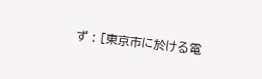ず : [東京市に於ける電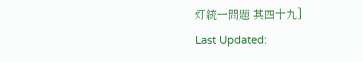灯統一問題 其四十九]
Last Updated: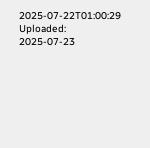2025-07-22T01:00:29
Uploaded: 2025-07-23